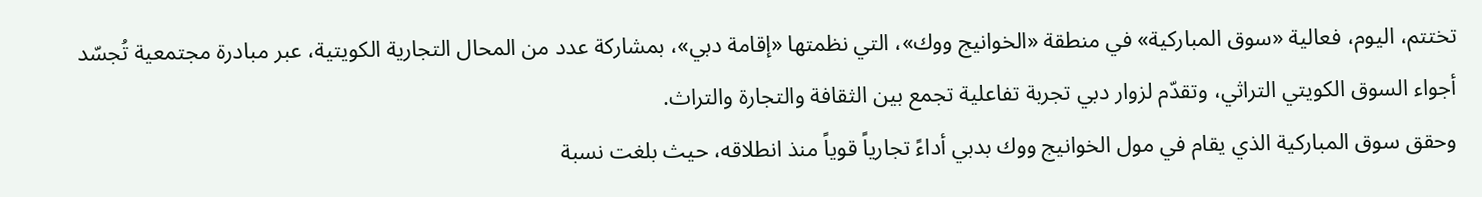تختتم، اليوم، فعالية «سوق المباركية» في منطقة «الخوانيج ووك»، التي نظمتها «إقامة دبي»، بمشاركة عدد من المحال التجارية الكويتية، عبر مبادرة مجتمعية تُجسّد أجواء السوق الكويتي التراثي، وتقدّم لزوار دبي تجربة تفاعلية تجمع بين الثقافة والتجارة والتراث.
وحقق سوق المباركية الذي يقام في مول الخوانيج ووك بدبي أداءً تجارياً قوياً منذ انطلاقه، حيث بلغت نسبة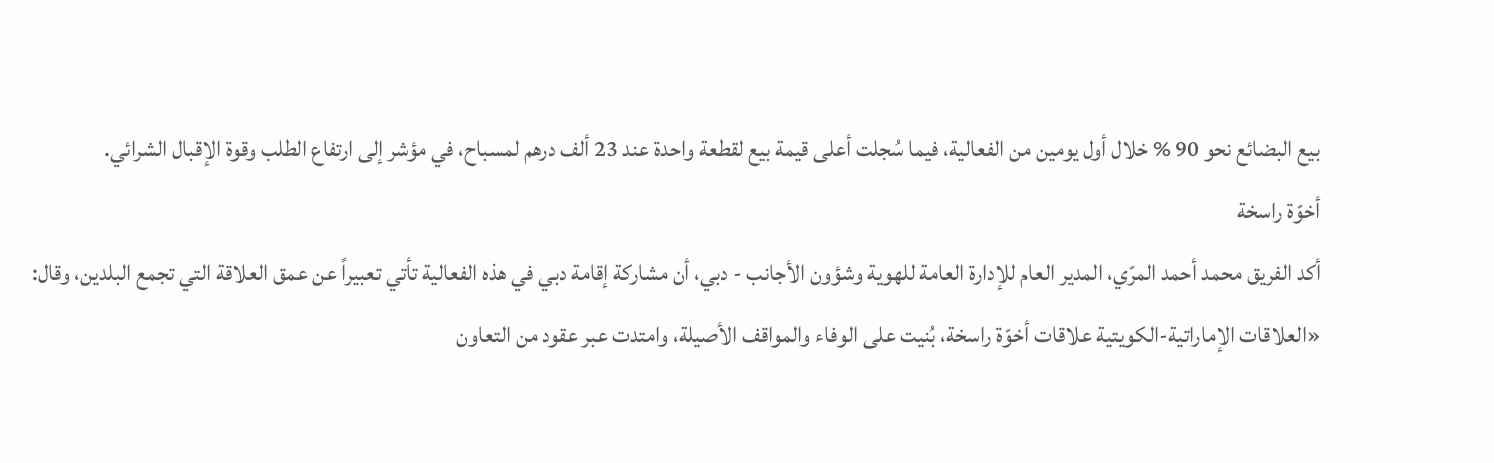بيع البضائع نحو 90 % خلال أول يومين من الفعالية، فيما سُجلت أعلى قيمة بيع لقطعة واحدة عند 23 ألف درهم لمسباح، في مؤشر إلى ارتفاع الطلب وقوة الإقبال الشرائي.
أخوّة راسخة
أكد الفريق محمد أحمد المرّي، المدير العام للإدارة العامة للهوية وشؤون الأجانب - دبي، أن مشاركة إقامة دبي في هذه الفعالية تأتي تعبيراً عن عمق العلاقة التي تجمع البلدين، وقال: «العلاقات الإماراتية-الكويتية علاقات أخوّة راسخة، بُنيت على الوفاء والمواقف الأصيلة، وامتدت عبر عقود من التعاون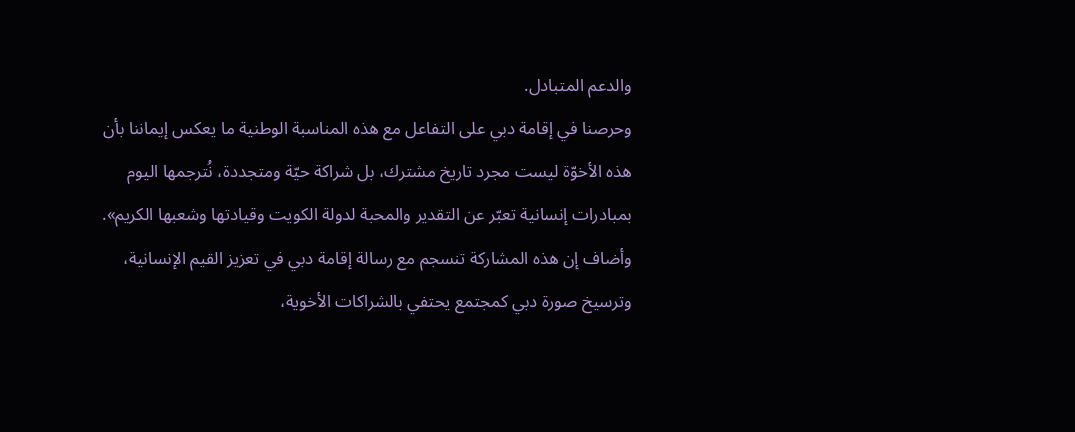والدعم المتبادل.
وحرصنا في إقامة دبي على التفاعل مع هذه المناسبة الوطنية ما يعكس إيماننا بأن هذه الأخوّة ليست مجرد تاريخ مشترك، بل شراكة حيّة ومتجددة، نُترجمها اليوم بمبادرات إنسانية تعبّر عن التقدير والمحبة لدولة الكويت وقيادتها وشعبها الكريم».
وأضاف إن هذه المشاركة تنسجم مع رسالة إقامة دبي في تعزيز القيم الإنسانية، وترسيخ صورة دبي كمجتمع يحتفي بالشراكات الأخوية،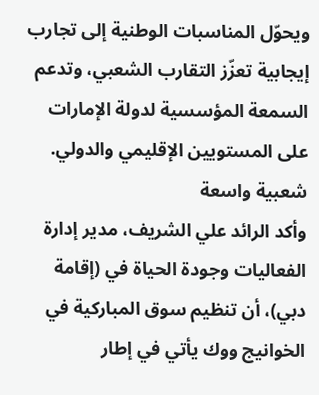ويحوّل المناسبات الوطنية إلى تجارب إيجابية تعزّز التقارب الشعبي، وتدعم السمعة المؤسسية لدولة الإمارات على المستويين الإقليمي والدولي.
شعبية واسعة
وأكد الرائد علي الشريف، مدير إدارة الفعاليات وجودة الحياة في (إقامة دبي)، أن تنظيم سوق المباركية في الخوانيج ووك يأتي في إطار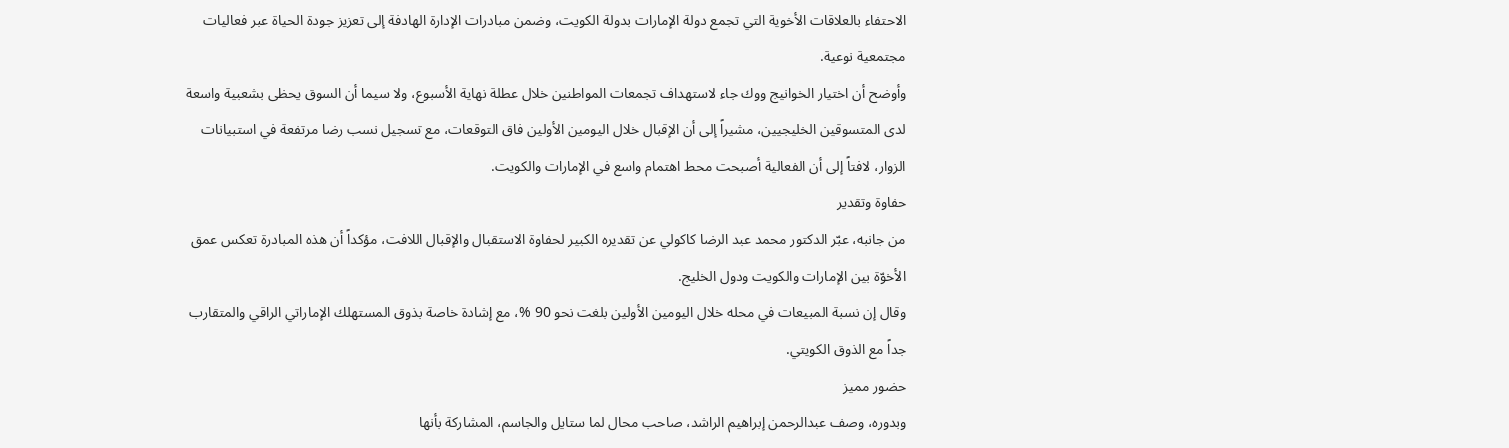الاحتفاء بالعلاقات الأخوية التي تجمع دولة الإمارات بدولة الكويت، وضمن مبادرات الإدارة الهادفة إلى تعزيز جودة الحياة عبر فعاليات مجتمعية نوعية.
وأوضح أن اختيار الخوانيج ووك جاء لاستهداف تجمعات المواطنين خلال عطلة نهاية الأسبوع، ولا سيما أن السوق يحظى بشعبية واسعة لدى المتسوقين الخليجيين، مشيراً إلى أن الإقبال خلال اليومين الأولين فاق التوقعات، مع تسجيل نسب رضا مرتفعة في استبيانات الزوار، لافتاً إلى أن الفعالية أصبحت محط اهتمام واسع في الإمارات والكويت.
حفاوة وتقدير
من جانبه، عبّر الدكتور محمد عبد الرضا كاكولي عن تقديره الكبير لحفاوة الاستقبال والإقبال اللافت، مؤكداً أن هذه المبادرة تعكس عمق الأخوّة بين الإمارات والكويت ودول الخليج.
وقال إن نسبة المبيعات في محله خلال اليومين الأولين بلغت نحو 90 %، مع إشادة خاصة بذوق المستهلك الإماراتي الراقي والمتقارب جداً مع الذوق الكويتي.
حضور مميز
وبدوره، وصف عبدالرحمن إبراهيم الراشد، صاحب محال لما ستايل والجاسم، المشاركة بأنها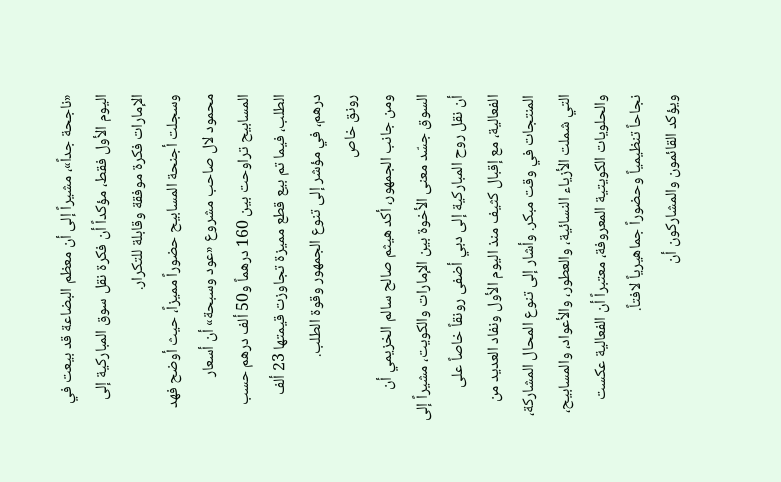«ناجحة جداً»، مشيراً إلى أن معظم البضاعة قد بيعت في اليوم الأول فقط، مؤكداً أن فكرة نقل سوق المباركية إلى الإمارات فكرة موفقة وقابلة للتكرار.
وسجلت أجنحة المسابيح حضوراً مميزاً، حيث أوضح فهد محمود لال صاحب مشروع «عود وسبحة» أن أسعار المسابيح تراوحت بين 160 درهماً و50 ألف درهم حسب الطلب، فيما تم بيع قطع مميزة تجاوزت قيمتها 23 ألف درهم، في مؤشر إلى تنوع الجمهور وقوة الطلب.
رونق خاص
ومن جانب الجمهور، أكد هيثم صالح سالم الخزيمي أن السوق جسّد معنى الأخوة بين الإمارات والكويت، مشيراً إلى أن نقل روح المباركية إلى دبي أضفى رونقاً خاصاً على الفعالية، مع إقبال كثيف منذ اليوم الأول ونفاد العديد من المنتجات في وقت مبكر. وأشار إلى تنوع المحال المشاركة، التي شملت الأزياء النسائية، والعطور، والأعواد، والمسابيح، والحلويات الكويتية المعروفة، معتبراً أن الفعالية عكست نجاحاً تنظيمياً وحضوراً جماهيرياً لافتاً.
ويؤكد القائمون والمشاركون أن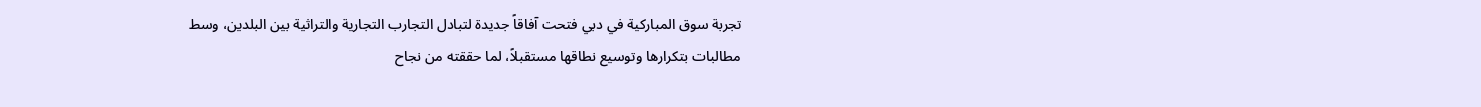تجربة سوق المباركية في دبي فتحت آفاقاً جديدة لتبادل التجارب التجارية والتراثية بين البلدين، وسط مطالبات بتكرارها وتوسيع نطاقها مستقبلاً، لما حققته من نجاح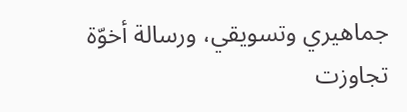جماهيري وتسويقي، ورسالة أخوّة تجاوزت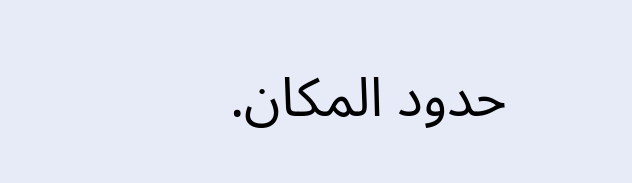حدود المكان.